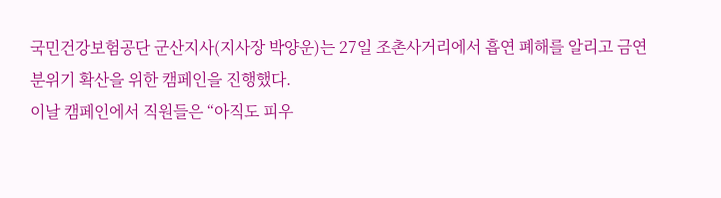국민건강보험공단 군산지사(지사장 박양운)는 27일 조촌사거리에서 흡연 폐해를 알리고 금연 분위기 확산을 위한 캠페인을 진행했다.
이날 캠페인에서 직원들은 “아직도 피우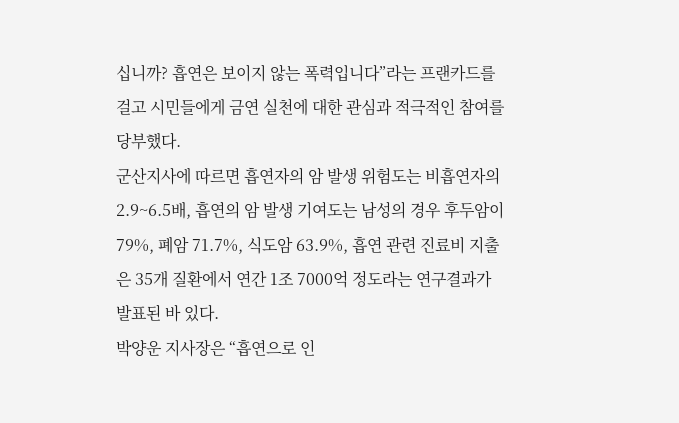십니까? 흡연은 보이지 않는 폭력입니다”라는 프랜카드를 걸고 시민들에게 금연 실천에 대한 관심과 적극적인 참여를 당부했다.
군산지사에 따르면 흡연자의 암 발생 위험도는 비흡연자의 2.9~6.5배, 흡연의 암 발생 기여도는 남성의 경우 후두암이 79%, 폐암 71.7%, 식도암 63.9%, 흡연 관련 진료비 지출은 35개 질환에서 연간 1조 7000억 정도라는 연구결과가 발표된 바 있다.
박양운 지사장은 “흡연으로 인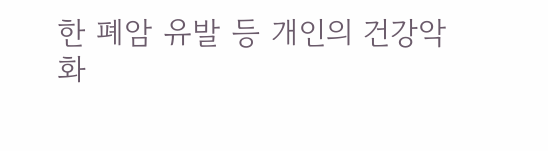한 폐암 유발 등 개인의 건강악화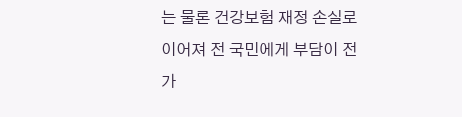는 물론 건강보험 재정 손실로 이어져 전 국민에게 부담이 전가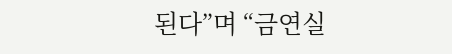된다”며 “금연실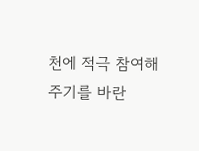천에 적극 참여해 주기를 바란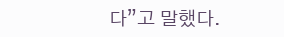다”고 말했다.